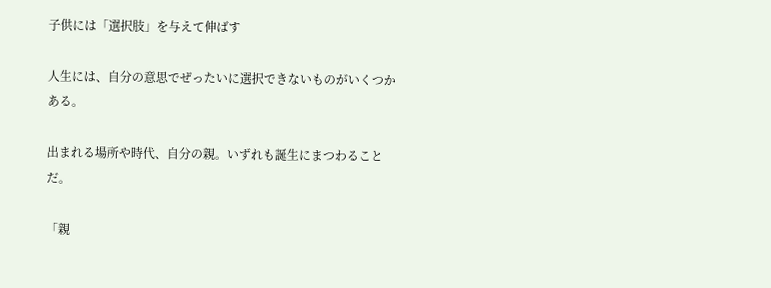子供には「選択肢」を与えて伸ばす

人生には、自分の意思でぜったいに選択できないものがいくつかある。

出まれる場所や時代、自分の親。いずれも誕生にまつわることだ。

「親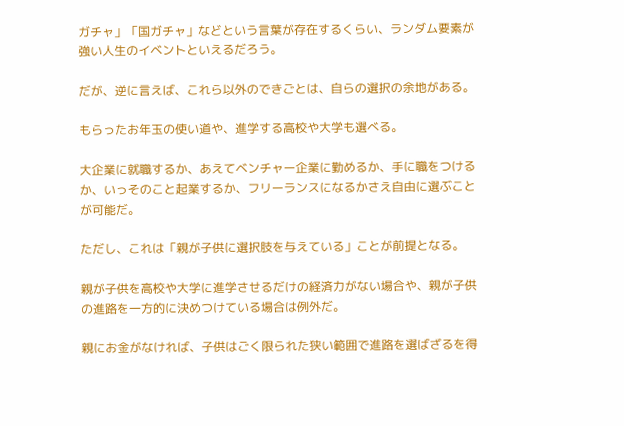ガチャ」「国ガチャ」などという言葉が存在するくらい、ランダム要素が強い人生のイベントといえるだろう。

だが、逆に言えば、これら以外のできごとは、自らの選択の余地がある。

もらったお年玉の使い道や、進学する高校や大学も選べる。

大企業に就職するか、あえてベンチャー企業に勤めるか、手に職をつけるか、いっそのこと起業するか、フリーランスになるかさえ自由に選ぶことが可能だ。

ただし、これは「親が子供に選択肢を与えている」ことが前提となる。

親が子供を高校や大学に進学させるだけの経済力がない場合や、親が子供の進路を一方的に決めつけている場合は例外だ。

親にお金がなければ、子供はごく限られた狭い範囲で進路を選ばざるを得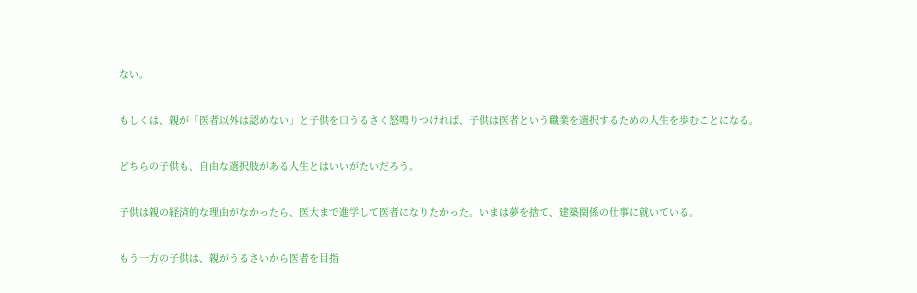ない。

もしくは、親が「医者以外は認めない」と子供を口うるさく怒鳴りつければ、子供は医者という職業を選択するための人生を歩むことになる。

どちらの子供も、自由な選択肢がある人生とはいいがたいだろう。

子供は親の経済的な理由がなかったら、医大まで進学して医者になりたかった。いまは夢を捨て、建築関係の仕事に就いている。

もう一方の子供は、親がうるさいから医者を目指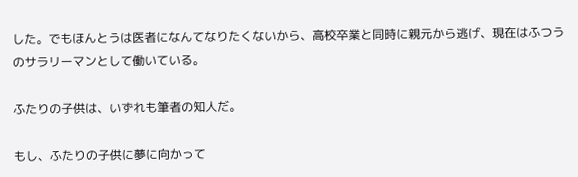した。でもほんとうは医者になんてなりたくないから、高校卒業と同時に親元から逃げ、現在はふつうのサラリーマンとして働いている。

ふたりの子供は、いずれも筆者の知人だ。

もし、ふたりの子供に夢に向かって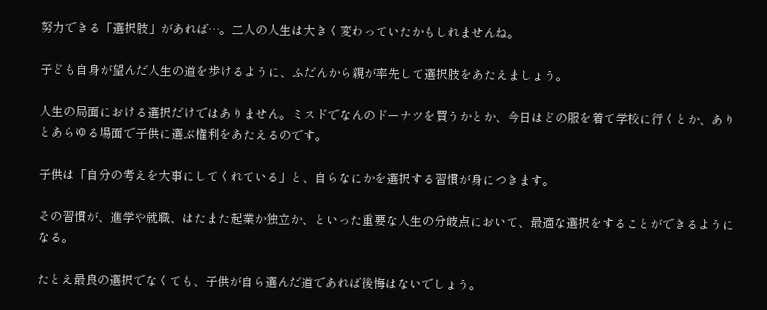努力できる「選択肢」があれば…。二人の人生は大きく変わっていたかもしれませんね。

子ども自身が望んだ人生の道を歩けるように、ふだんから親が率先して選択肢をあたえましょう。

人生の局面における選択だけではありません。ミスドでなんのドーナツを買うかとか、今日はどの服を着て学校に行くとか、ありとあらゆる場面で子供に選ぶ権利をあたえるのです。

子供は「自分の考えを大事にしてくれている」と、自らなにかを選択する習慣が身につきます。

その習慣が、進学や就職、はたまた起業か独立か、といった重要な人生の分岐点において、最適な選択をすることができるようになる。

たとえ最良の選択でなくても、子供が自ら選んだ道であれば後悔はないでしょう。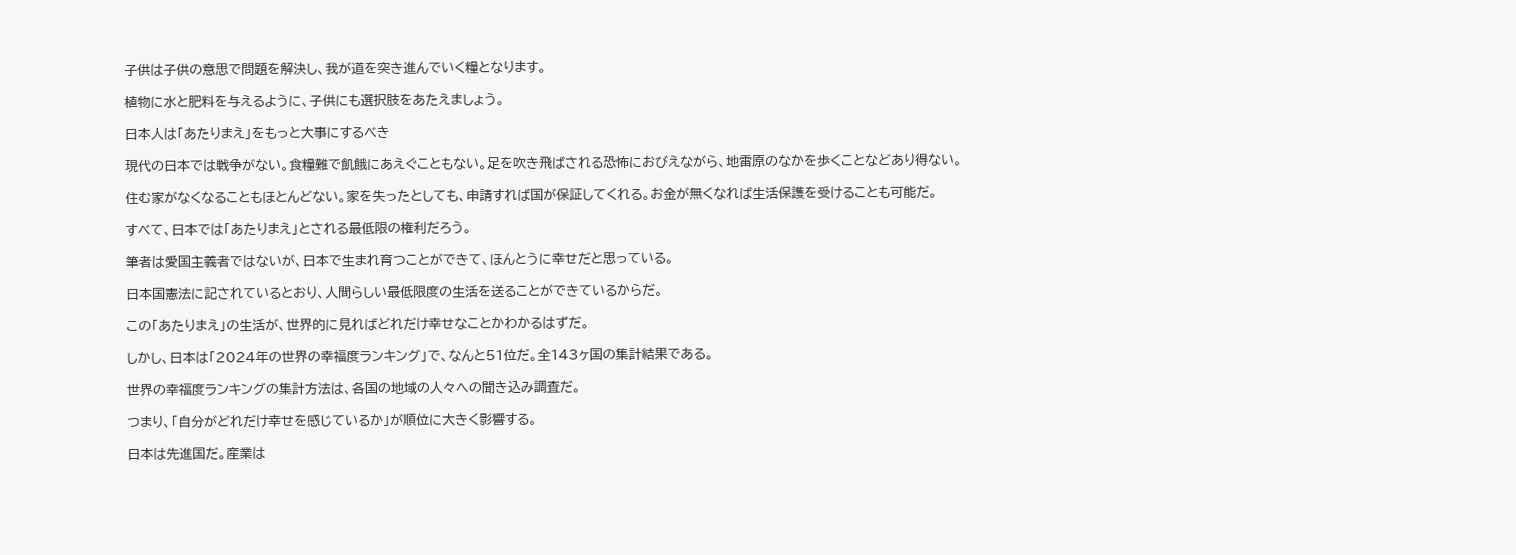子供は子供の意思で問題を解決し、我が道を突き進んでいく糧となります。

植物に水と肥料を与えるように、子供にも選択肢をあたえましょう。

日本人は「あたりまえ」をもっと大事にするべき

現代の日本では戦争がない。食糧難で飢餓にあえぐこともない。足を吹き飛ばされる恐怖におびえながら、地雷原のなかを歩くことなどあり得ない。

住む家がなくなることもほとんどない。家を失ったとしても、申請すれば国が保証してくれる。お金が無くなれば生活保護を受けることも可能だ。

すべて、日本では「あたりまえ」とされる最低限の権利だろう。

筆者は愛国主義者ではないが、日本で生まれ育つことができて、ほんとうに幸せだと思っている。

日本国憲法に記されているとおり、人間らしい最低限度の生活を送ることができているからだ。

この「あたりまえ」の生活が、世界的に見ればどれだけ幸せなことかわかるはずだ。

しかし、日本は「2024年の世界の幸福度ランキング」で、なんと51位だ。全143ヶ国の集計結果である。

世界の幸福度ランキングの集計方法は、各国の地域の人々への聞き込み調査だ。

つまり、「自分がどれだけ幸せを感じているか」が順位に大きく影響する。

日本は先進国だ。産業は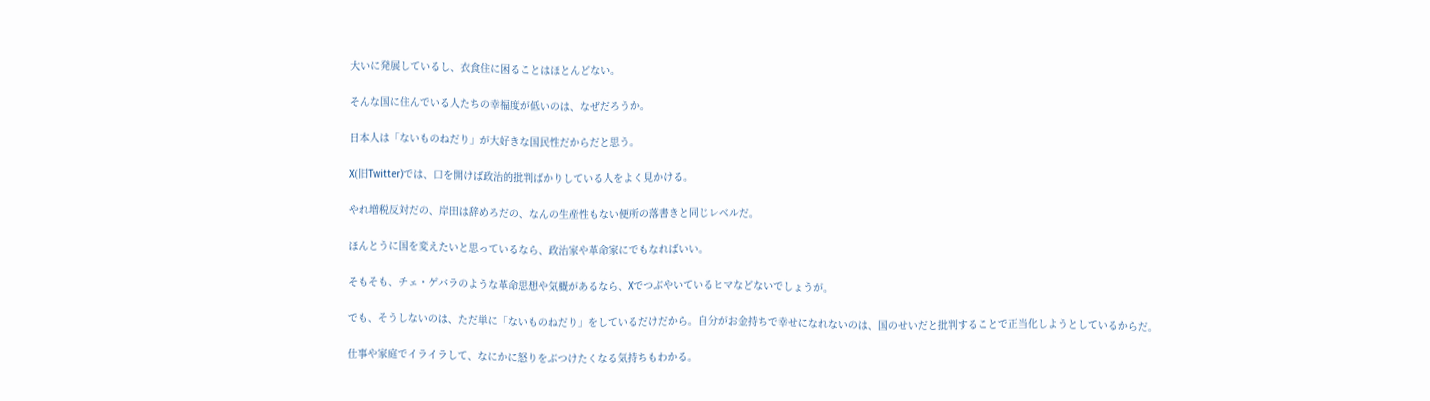大いに発展しているし、衣食住に困ることはほとんどない。

そんな国に住んでいる人たちの幸福度が低いのは、なぜだろうか。

日本人は「ないものねだり」が大好きな国民性だからだと思う。

X(旧Twitter)では、口を開けば政治的批判ばかりしている人をよく見かける。

やれ増税反対だの、岸田は辞めろだの、なんの生産性もない便所の落書きと同じレベルだ。

ほんとうに国を変えたいと思っているなら、政治家や革命家にでもなればいい。

そもそも、チェ・ゲバラのような革命思想や気概があるなら、Xでつぶやいているヒマなどないでしょうが。

でも、そうしないのは、ただ単に「ないものねだり」をしているだけだから。自分がお金持ちで幸せになれないのは、国のせいだと批判することで正当化しようとしているからだ。

仕事や家庭でイライラして、なにかに怒りをぶつけたくなる気持ちもわかる。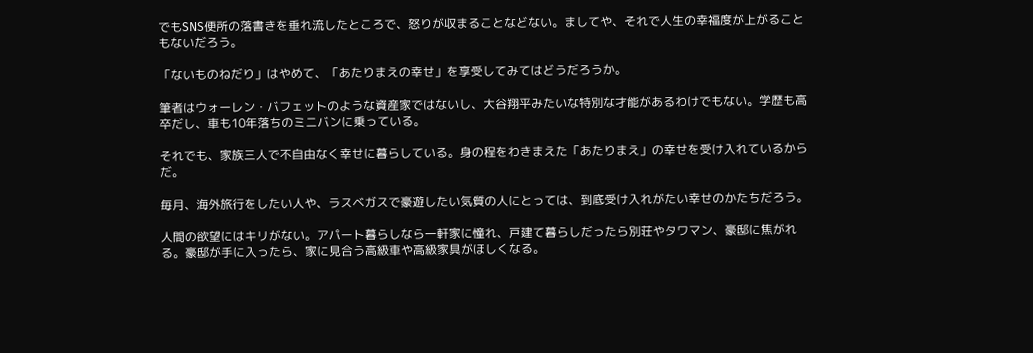でもSNS便所の落書きを垂れ流したところで、怒りが収まることなどない。ましてや、それで人生の幸福度が上がることもないだろう。

「ないものねだり」はやめて、「あたりまえの幸せ」を享受してみてはどうだろうか。

筆者はウォーレン・バフェットのような資産家ではないし、大谷翔平みたいな特別な才能があるわけでもない。学歴も高卒だし、車も10年落ちのミニバンに乗っている。

それでも、家族三人で不自由なく幸せに暮らしている。身の程をわきまえた「あたりまえ」の幸せを受け入れているからだ。

毎月、海外旅行をしたい人や、ラスベガスで豪遊したい気質の人にとっては、到底受け入れがたい幸せのかたちだろう。

人間の欲望にはキリがない。アパート暮らしなら一軒家に憧れ、戸建て暮らしだったら別荘やタワマン、豪邸に焦がれる。豪邸が手に入ったら、家に見合う高級車や高級家具がほしくなる。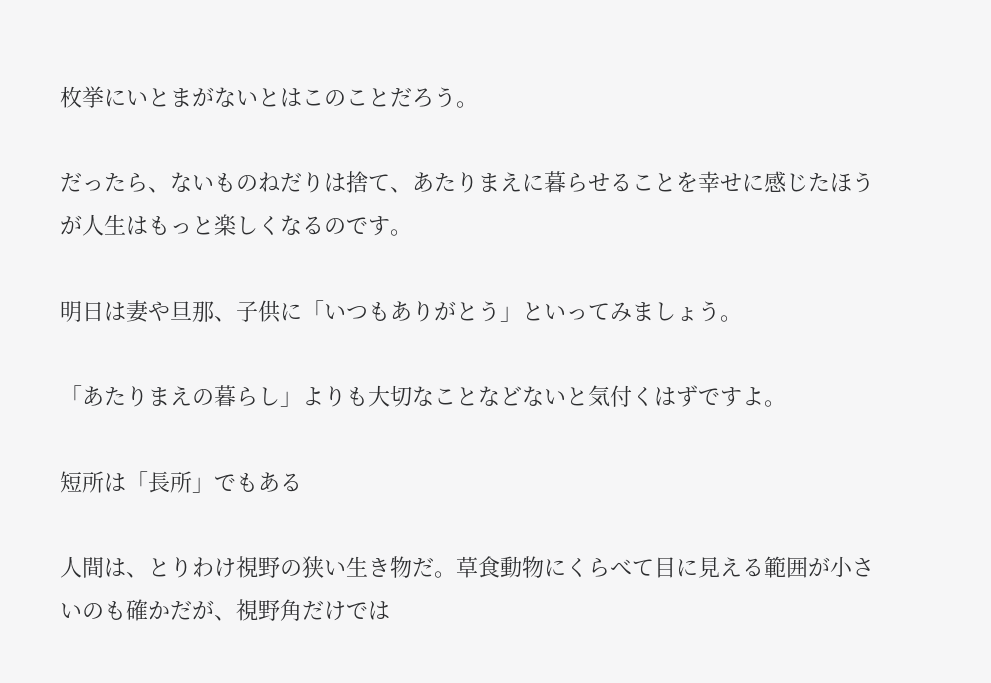枚挙にいとまがないとはこのことだろう。

だったら、ないものねだりは捨て、あたりまえに暮らせることを幸せに感じたほうが人生はもっと楽しくなるのです。

明日は妻や旦那、子供に「いつもありがとう」といってみましょう。

「あたりまえの暮らし」よりも大切なことなどないと気付くはずですよ。

短所は「長所」でもある

人間は、とりわけ視野の狭い生き物だ。草食動物にくらべて目に見える範囲が小さいのも確かだが、視野角だけでは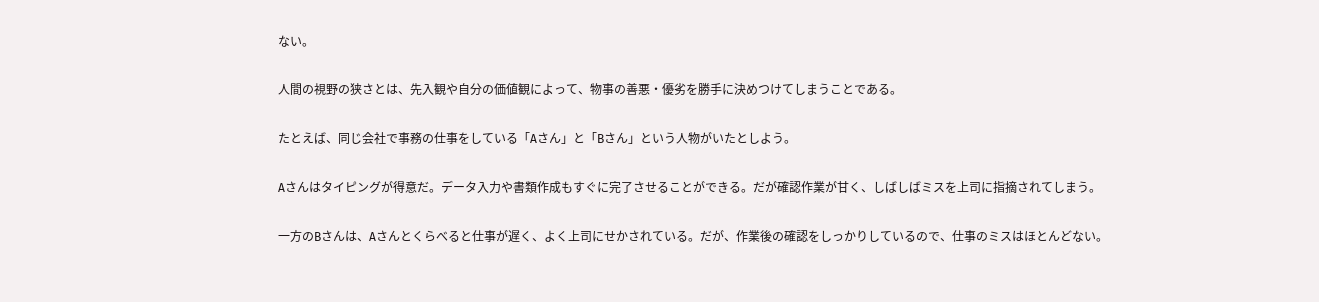ない。

人間の視野の狭さとは、先入観や自分の価値観によって、物事の善悪・優劣を勝手に決めつけてしまうことである。

たとえば、同じ会社で事務の仕事をしている「Aさん」と「Bさん」という人物がいたとしよう。

Aさんはタイピングが得意だ。データ入力や書類作成もすぐに完了させることができる。だが確認作業が甘く、しばしばミスを上司に指摘されてしまう。

一方のBさんは、Aさんとくらべると仕事が遅く、よく上司にせかされている。だが、作業後の確認をしっかりしているので、仕事のミスはほとんどない。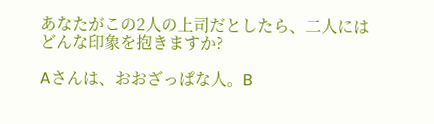あなたがこの2人の上司だとしたら、二人にはどんな印象を抱きますか?

Aさんは、おおざっぱな人。B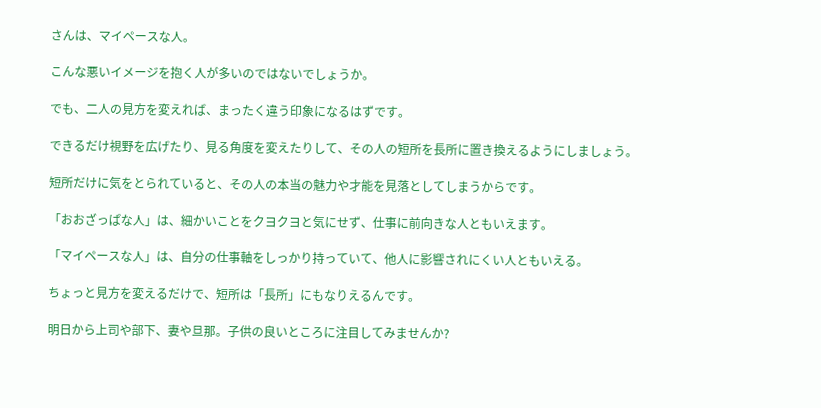さんは、マイペースな人。

こんな悪いイメージを抱く人が多いのではないでしょうか。

でも、二人の見方を変えれば、まったく違う印象になるはずです。

できるだけ視野を広げたり、見る角度を変えたりして、その人の短所を長所に置き換えるようにしましょう。

短所だけに気をとられていると、その人の本当の魅力や才能を見落としてしまうからです。

「おおざっぱな人」は、細かいことをクヨクヨと気にせず、仕事に前向きな人ともいえます。

「マイペースな人」は、自分の仕事軸をしっかり持っていて、他人に影響されにくい人ともいえる。

ちょっと見方を変えるだけで、短所は「長所」にもなりえるんです。

明日から上司や部下、妻や旦那。子供の良いところに注目してみませんか?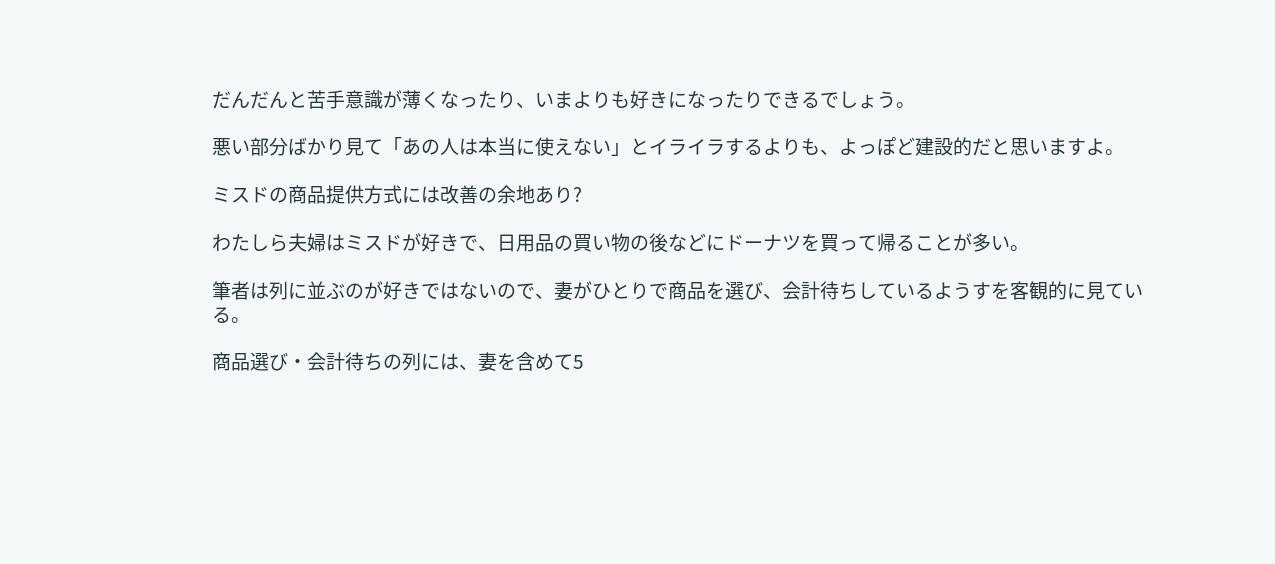だんだんと苦手意識が薄くなったり、いまよりも好きになったりできるでしょう。

悪い部分ばかり見て「あの人は本当に使えない」とイライラするよりも、よっぽど建設的だと思いますよ。

ミスドの商品提供方式には改善の余地あり?

わたしら夫婦はミスドが好きで、日用品の買い物の後などにドーナツを買って帰ることが多い。

筆者は列に並ぶのが好きではないので、妻がひとりで商品を選び、会計待ちしているようすを客観的に見ている。

商品選び・会計待ちの列には、妻を含めて5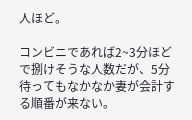人ほど。

コンビニであれば2~3分ほどで捌けそうな人数だが、5分待ってもなかなか妻が会計する順番が来ない。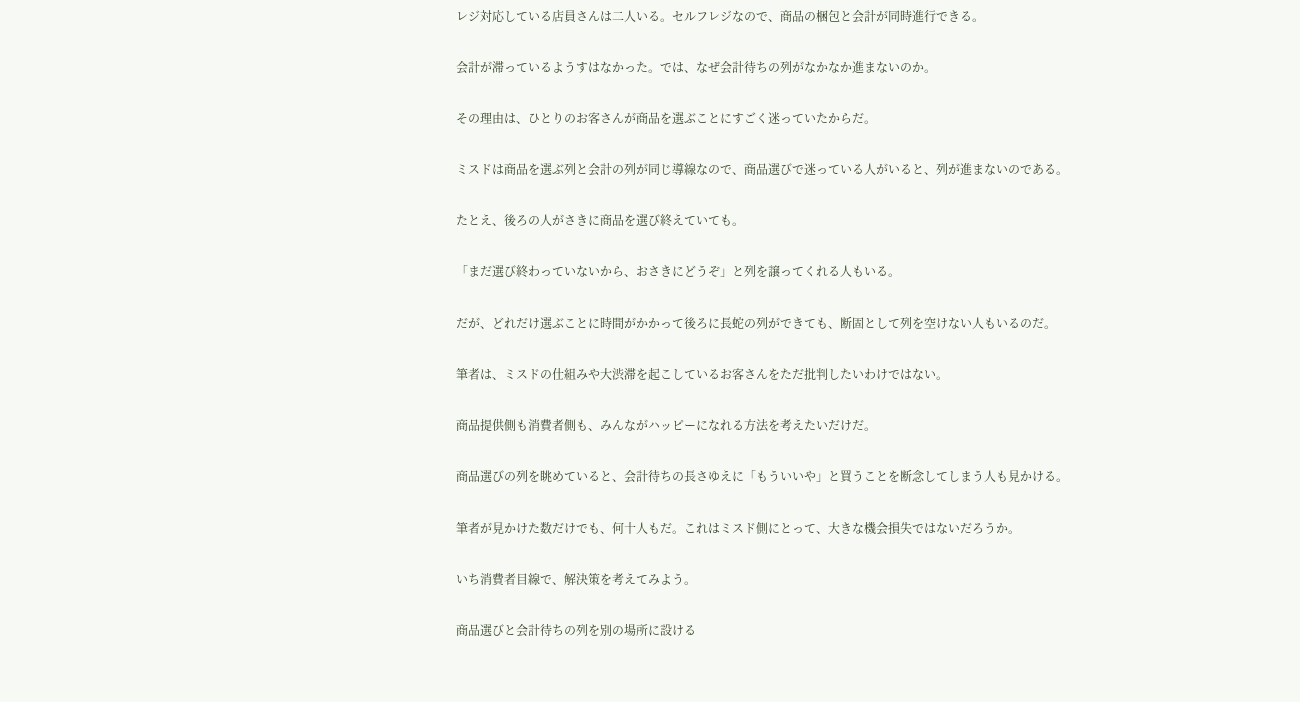レジ対応している店員さんは二人いる。セルフレジなので、商品の梱包と会計が同時進行できる。

会計が滞っているようすはなかった。では、なぜ会計待ちの列がなかなか進まないのか。

その理由は、ひとりのお客さんが商品を選ぶことにすごく迷っていたからだ。

ミスドは商品を選ぶ列と会計の列が同じ導線なので、商品選びで迷っている人がいると、列が進まないのである。

たとえ、後ろの人がさきに商品を選び終えていても。

「まだ選び終わっていないから、おさきにどうぞ」と列を譲ってくれる人もいる。

だが、どれだけ選ぶことに時間がかかって後ろに長蛇の列ができても、断固として列を空けない人もいるのだ。

筆者は、ミスドの仕組みや大渋滞を起こしているお客さんをただ批判したいわけではない。

商品提供側も消費者側も、みんながハッピーになれる方法を考えたいだけだ。

商品選びの列を眺めていると、会計待ちの長さゆえに「もういいや」と買うことを断念してしまう人も見かける。

筆者が見かけた数だけでも、何十人もだ。これはミスド側にとって、大きな機会損失ではないだろうか。

いち消費者目線で、解決策を考えてみよう。

商品選びと会計待ちの列を別の場所に設ける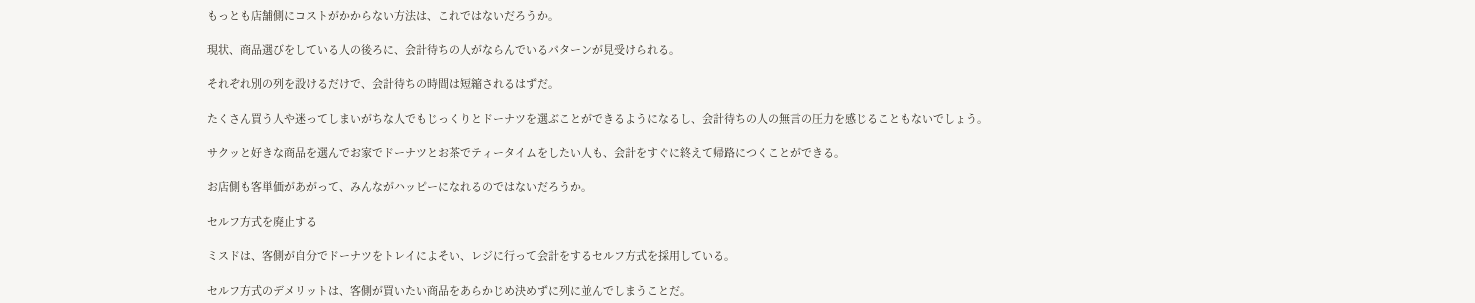もっとも店舗側にコストがかからない方法は、これではないだろうか。

現状、商品選びをしている人の後ろに、会計待ちの人がならんでいるパターンが見受けられる。

それぞれ別の列を設けるだけで、会計待ちの時間は短縮されるはずだ。

たくさん買う人や迷ってしまいがちな人でもじっくりとドーナツを選ぶことができるようになるし、会計待ちの人の無言の圧力を感じることもないでしょう。

サクッと好きな商品を選んでお家でドーナツとお茶でティータイムをしたい人も、会計をすぐに終えて帰路につくことができる。

お店側も客単価があがって、みんながハッピーになれるのではないだろうか。

セルフ方式を廃止する

ミスドは、客側が自分でドーナツをトレイによそい、レジに行って会計をするセルフ方式を採用している。

セルフ方式のデメリットは、客側が買いたい商品をあらかじめ決めずに列に並んでしまうことだ。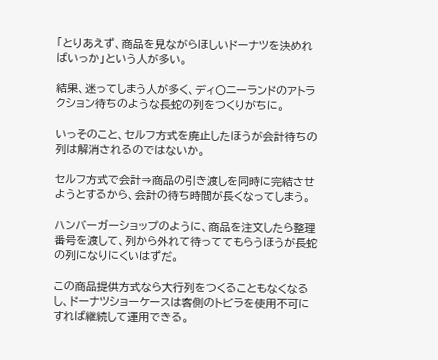「とりあえず、商品を見ながらほしいドーナツを決めればいっか」という人が多い。

結果、迷ってしまう人が多く、ディ〇ニーランドのアトラクション待ちのような長蛇の列をつくりがちに。

いっそのこと、セルフ方式を廃止したほうが会計待ちの列は解消されるのではないか。

セルフ方式で会計⇒商品の引き渡しを同時に完結させようとするから、会計の待ち時間が長くなってしまう。

ハンバーガーショップのように、商品を注文したら整理番号を渡して、列から外れて待っててもらうほうが長蛇の列になりにくいはずだ。

この商品提供方式なら大行列をつくることもなくなるし、ドーナツショーケースは客側のトビラを使用不可にすれば継続して運用できる。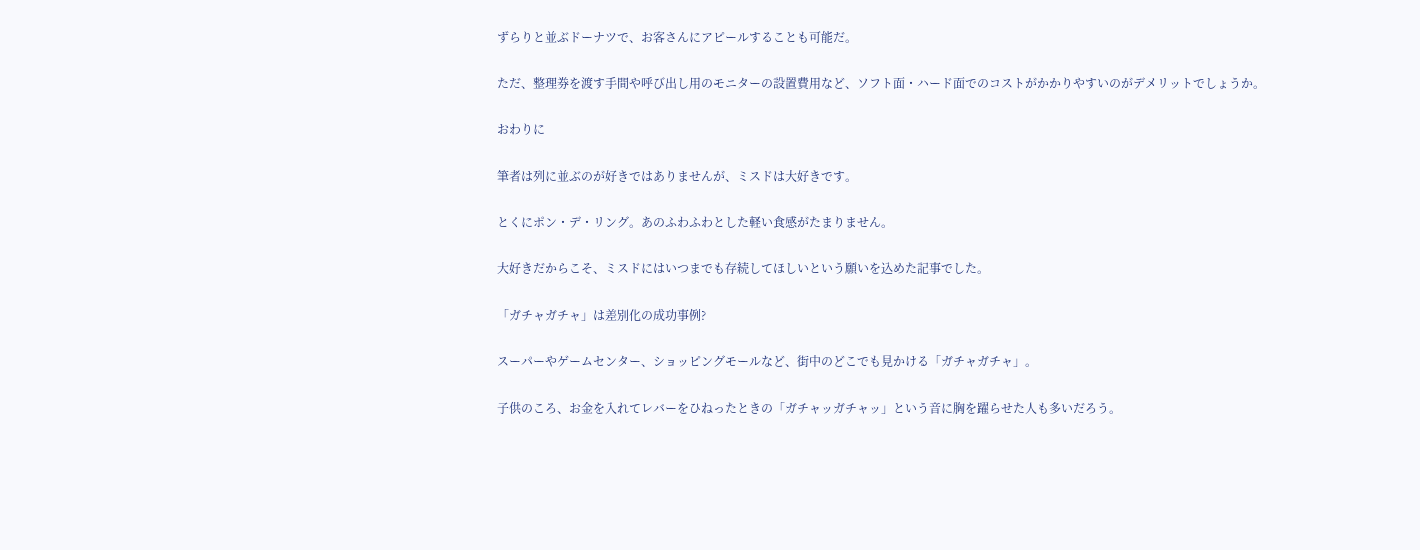ずらりと並ぶドーナツで、お客さんにアピールすることも可能だ。

ただ、整理券を渡す手間や呼び出し用のモニターの設置費用など、ソフト面・ハード面でのコストがかかりやすいのがデメリットでしょうか。

おわりに

筆者は列に並ぶのが好きではありませんが、ミスドは大好きです。

とくにポン・デ・リング。あのふわふわとした軽い食感がたまりません。

大好きだからこそ、ミスドにはいつまでも存続してほしいという願いを込めた記事でした。

「ガチャガチャ」は差別化の成功事例?

スーパーやゲームセンター、ショッピングモールなど、街中のどこでも見かける「ガチャガチャ」。

子供のころ、お金を入れてレバーをひねったときの「ガチャッガチャッ」という音に胸を躍らせた人も多いだろう。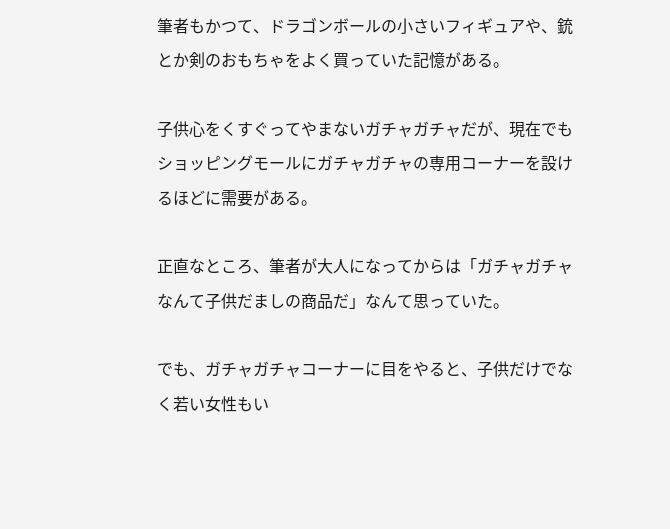筆者もかつて、ドラゴンボールの小さいフィギュアや、銃とか剣のおもちゃをよく買っていた記憶がある。

子供心をくすぐってやまないガチャガチャだが、現在でもショッピングモールにガチャガチャの専用コーナーを設けるほどに需要がある。

正直なところ、筆者が大人になってからは「ガチャガチャなんて子供だましの商品だ」なんて思っていた。

でも、ガチャガチャコーナーに目をやると、子供だけでなく若い女性もい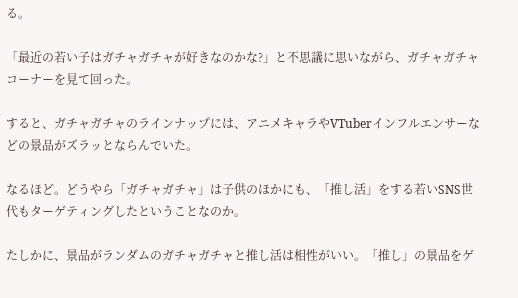る。

「最近の若い子はガチャガチャが好きなのかな?」と不思議に思いながら、ガチャガチャコーナーを見て回った。

すると、ガチャガチャのラインナップには、アニメキャラやVTuberインフルエンサーなどの景品がズラッとならんでいた。

なるほど。どうやら「ガチャガチャ」は子供のほかにも、「推し活」をする若いSNS世代もターゲティングしたということなのか。

たしかに、景品がランダムのガチャガチャと推し活は相性がいい。「推し」の景品をゲ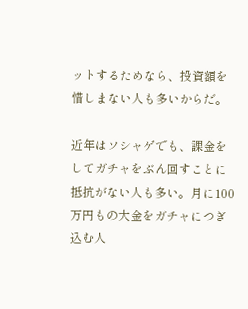ットするためなら、投資額を惜しまない人も多いからだ。

近年はソシャゲでも、課金をしてガチャをぶん回すことに抵抗がない人も多い。月に100万円もの大金をガチャにつぎ込む人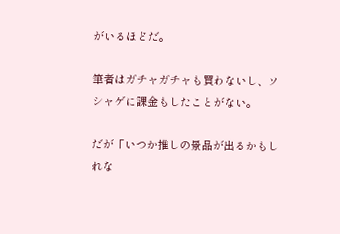がいるほどだ。

筆者はガチャガチャも買わないし、ソシャゲに課金もしたことがない。

だが「いつか推しの景品が出るかもしれな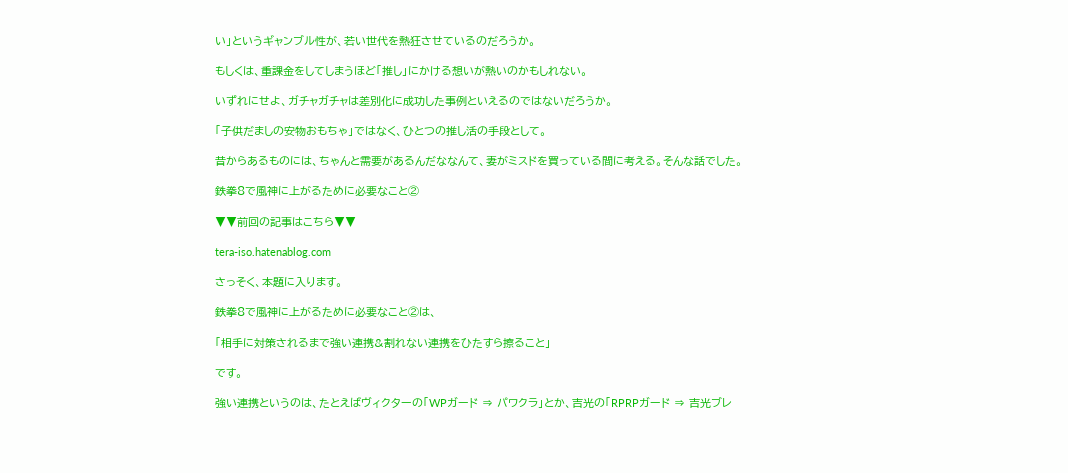い」というギャンブル性が、若い世代を熱狂させているのだろうか。

もしくは、重課金をしてしまうほど「推し」にかける想いが熱いのかもしれない。

いずれにせよ、ガチャガチャは差別化に成功した事例といえるのではないだろうか。

「子供だましの安物おもちゃ」ではなく、ひとつの推し活の手段として。

昔からあるものには、ちゃんと需要があるんだななんて、妻がミスドを買っている間に考える。そんな話でした。

鉄拳8で風神に上がるために必要なこと②

▼▼前回の記事はこちら▼▼

tera-iso.hatenablog.com

さっそく、本題に入ります。

鉄拳8で風神に上がるために必要なこと②は、

「相手に対策されるまで強い連携&割れない連携をひたすら擦ること」

です。

強い連携というのは、たとえばヴィクターの「WPガード ⇒ パワクラ」とか、吉光の「RPRPガード ⇒ 吉光ブレ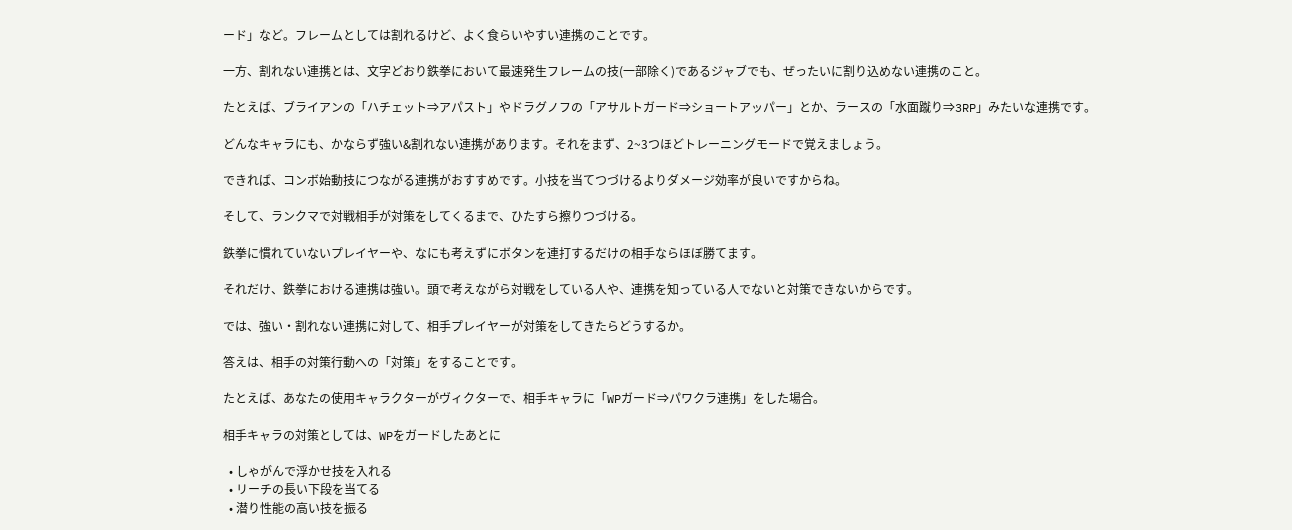ード」など。フレームとしては割れるけど、よく食らいやすい連携のことです。

一方、割れない連携とは、文字どおり鉄拳において最速発生フレームの技(一部除く)であるジャブでも、ぜったいに割り込めない連携のこと。

たとえば、ブライアンの「ハチェット⇒アパスト」やドラグノフの「アサルトガード⇒ショートアッパー」とか、ラースの「水面蹴り⇒3RP」みたいな連携です。

どんなキャラにも、かならず強い&割れない連携があります。それをまず、2~3つほどトレーニングモードで覚えましょう。

できれば、コンボ始動技につながる連携がおすすめです。小技を当てつづけるよりダメージ効率が良いですからね。

そして、ランクマで対戦相手が対策をしてくるまで、ひたすら擦りつづける。

鉄拳に慣れていないプレイヤーや、なにも考えずにボタンを連打するだけの相手ならほぼ勝てます。

それだけ、鉄拳における連携は強い。頭で考えながら対戦をしている人や、連携を知っている人でないと対策できないからです。

では、強い・割れない連携に対して、相手プレイヤーが対策をしてきたらどうするか。

答えは、相手の対策行動への「対策」をすることです。

たとえば、あなたの使用キャラクターがヴィクターで、相手キャラに「WPガード⇒パワクラ連携」をした場合。

相手キャラの対策としては、WPをガードしたあとに

  • しゃがんで浮かせ技を入れる
  • リーチの長い下段を当てる
  • 潜り性能の高い技を振る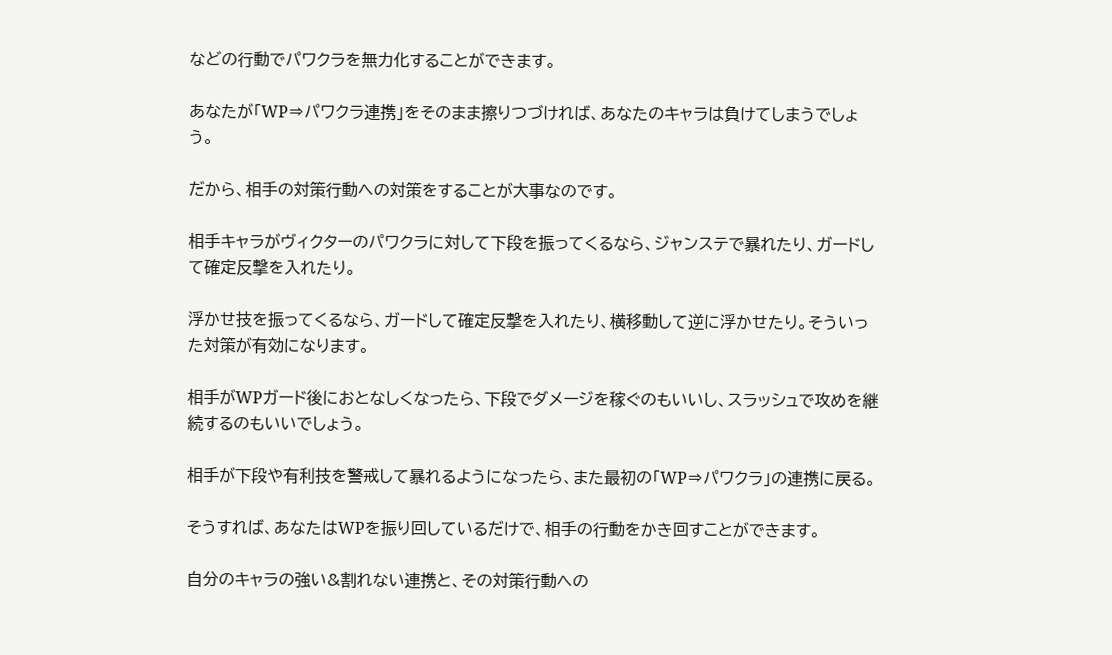などの行動でパワクラを無力化することができます。

あなたが「WP⇒パワクラ連携」をそのまま擦りつづければ、あなたのキャラは負けてしまうでしょう。

だから、相手の対策行動への対策をすることが大事なのです。

相手キャラがヴィクターのパワクラに対して下段を振ってくるなら、ジャンステで暴れたり、ガードして確定反撃を入れたり。

浮かせ技を振ってくるなら、ガードして確定反撃を入れたり、横移動して逆に浮かせたり。そういった対策が有効になります。

相手がWPガード後におとなしくなったら、下段でダメージを稼ぐのもいいし、スラッシュで攻めを継続するのもいいでしょう。

相手が下段や有利技を警戒して暴れるようになったら、また最初の「WP⇒パワクラ」の連携に戻る。

そうすれば、あなたはWPを振り回しているだけで、相手の行動をかき回すことができます。

自分のキャラの強い&割れない連携と、その対策行動への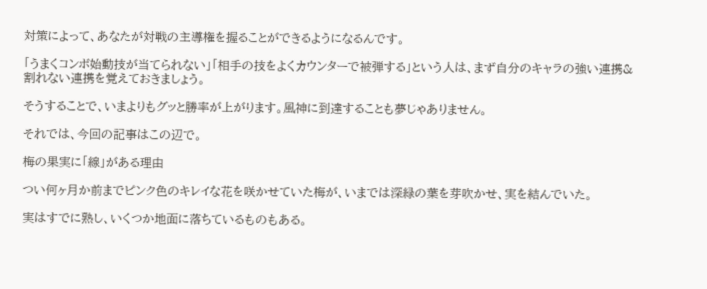対策によって、あなたが対戦の主導権を握ることができるようになるんです。

「うまくコンボ始動技が当てられない」「相手の技をよくカウンターで被弾する」という人は、まず自分のキャラの強い連携&割れない連携を覚えておきましょう。

そうすることで、いまよりもグッと勝率が上がります。風神に到達することも夢じゃありません。

それでは、今回の記事はこの辺で。

梅の果実に「線」がある理由

つい何ヶ月か前までピンク色のキレイな花を咲かせていた梅が、いまでは深緑の葉を芽吹かせ、実を結んでいた。

実はすでに熟し、いくつか地面に落ちているものもある。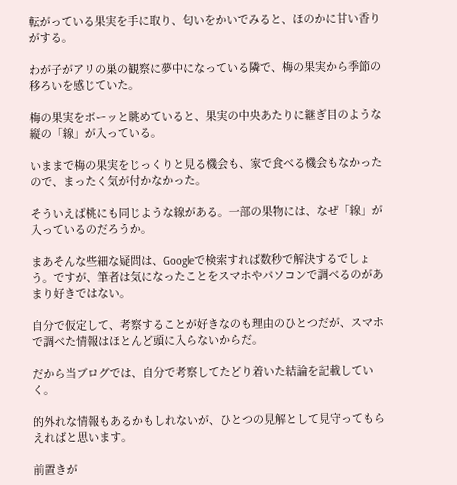転がっている果実を手に取り、匂いをかいでみると、ほのかに甘い香りがする。

わが子がアリの巣の観察に夢中になっている隣で、梅の果実から季節の移ろいを感じていた。

梅の果実をボーッと眺めていると、果実の中央あたりに継ぎ目のような縦の「線」が入っている。

いままで梅の果実をじっくりと見る機会も、家で食べる機会もなかったので、まったく気が付かなかった。

そういえば桃にも同じような線がある。一部の果物には、なぜ「線」が入っているのだろうか。

まあそんな些細な疑問は、Googleで検索すれば数秒で解決するでしょう。ですが、筆者は気になったことをスマホやパソコンで調べるのがあまり好きではない。

自分で仮定して、考察することが好きなのも理由のひとつだが、スマホで調べた情報はほとんど頭に入らないからだ。

だから当ブログでは、自分で考察してたどり着いた結論を記載していく。

的外れな情報もあるかもしれないが、ひとつの見解として見守ってもらえればと思います。

前置きが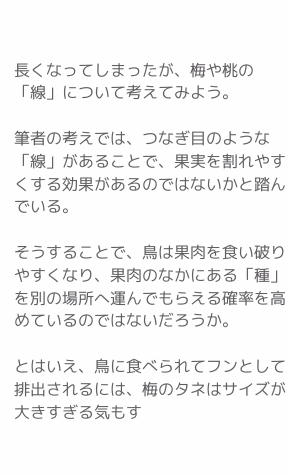長くなってしまったが、梅や桃の「線」について考えてみよう。

筆者の考えでは、つなぎ目のような「線」があることで、果実を割れやすくする効果があるのではないかと踏んでいる。

そうすることで、鳥は果肉を食い破りやすくなり、果肉のなかにある「種」を別の場所へ運んでもらえる確率を高めているのではないだろうか。

とはいえ、鳥に食べられてフンとして排出されるには、梅のタネはサイズが大きすぎる気もす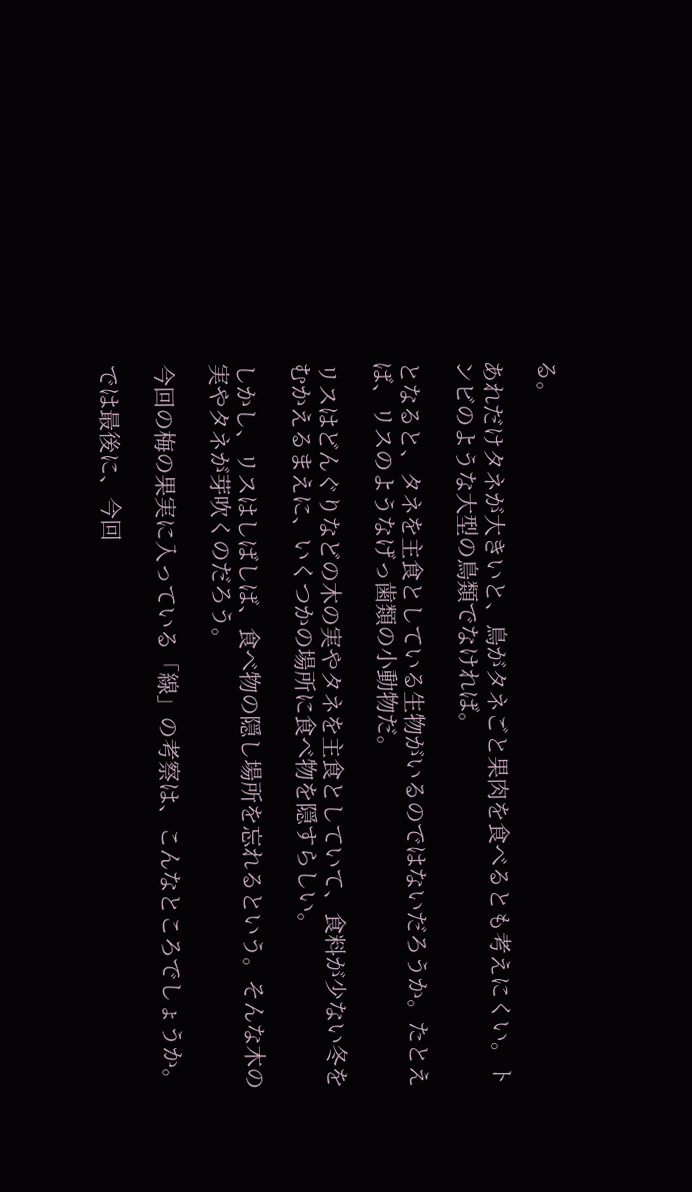る。

あれだけタネが大きいと、鳥がタネごと果肉を食べるとも考えにくい。トンビのような大型の鳥類でなければ。

となると、タネを主食としている生物がいるのではないだろうか。たとえば、リスのようなげっ歯類の小動物だ。

リスはどんぐりなどの木の実やタネを主食としていて、食料が少ない冬をむかえるまえに、いくつかの場所に食べ物を隠すらしい。

しかし、リスはしばしば、食べ物の隠し場所を忘れるという。そんな木の実やタネが芽吹くのだろう。

今回の梅の果実に入っている「線」の考察は、こんなところでしょうか。

では最後に、今回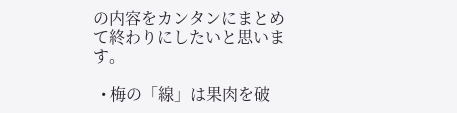の内容をカンタンにまとめて終わりにしたいと思います。

  • 梅の「線」は果肉を破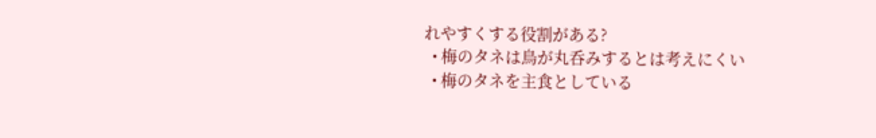れやすくする役割がある?
  • 梅のタネは鳥が丸呑みするとは考えにくい
  • 梅のタネを主食としている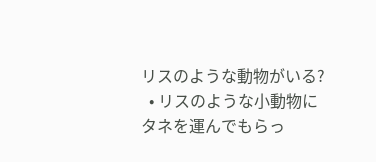リスのような動物がいる?
  • リスのような小動物にタネを運んでもらっ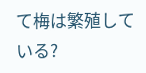て梅は繁殖している?